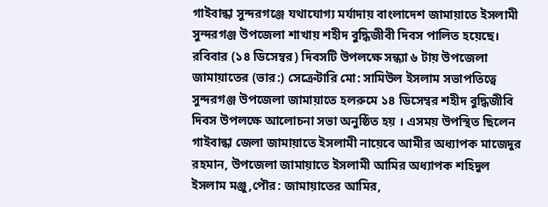গাইবান্ধা সুন্দরগঞ্জে যথাযোগ্য মর্যাদায় বাংলাদেশ জামায়াতে ইসলামী সুন্দরগঞ্জ উপজেলা শাখায় শহীদ বুদ্ধিজীবী দিবস পালিত হয়েছে।
রবিবার (১৪ ডিসেম্বর) দিবসটি উপলক্ষে সন্ধ্যা ৬ টায় উপজেলা জামায়াতের (ভার:) সেক্রেটারি মো: সামিউল ইসলাম সভাপতিত্বে সুন্দরগঞ্জ উপজেলা জামায়াতে হলরুমে ১৪ ডিসেম্বর শহীদ বুদ্ধিজীবি দিবস উপলক্ষে আলোচনা সভা অনুষ্ঠিত হয় । এসময় উপস্থিত ছিলেন গাইবান্ধা জেলা জামায়াতে ইসলামী নায়েবে আমীর অধ্যাপক মাজেদুর রহমান, উপজেলা জামায়াতে ইসলামী আমির অধ্যাপক শহিদুল ইসলাম মঞ্জু,পৌর: জামায়াতের আমির,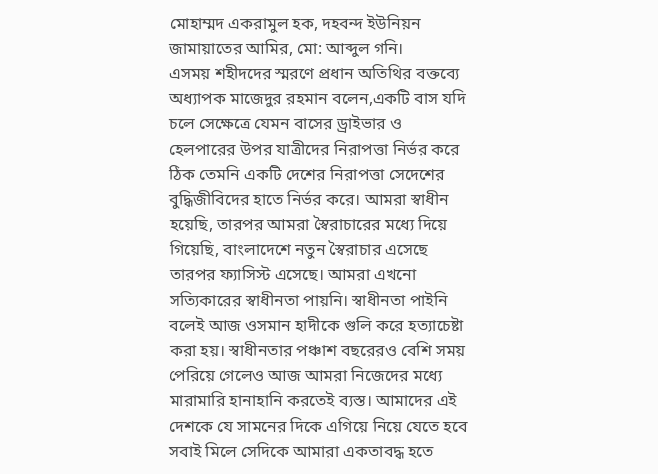মোহাম্মদ একরামুল হক, দহবন্দ ইউনিয়ন জামায়াতের আমির, মো: আব্দুল গনি।
এসময় শহীদদের স্মরণে প্রধান অতিথির বক্তব্যে অধ্যাপক মাজেদুর রহমান বলেন,একটি বাস যদি চলে সেক্ষেত্রে যেমন বাসের ড্রাইভার ও হেলপারের উপর যাত্রীদের নিরাপত্তা নির্ভর করে ঠিক তেমনি একটি দেশের নিরাপত্তা সেদেশের বুদ্ধিজীবিদের হাতে নির্ভর করে। আমরা স্বাধীন হয়েছি, তারপর আমরা স্বৈরাচারের মধ্যে দিয়ে গিয়েছি, বাংলাদেশে নতুন স্বৈরাচার এসেছে তারপর ফ্যাসিস্ট এসেছে। আমরা এখনো সত্যিকারের স্বাধীনতা পায়নি। স্বাধীনতা পাইনি বলেই আজ ওসমান হাদীকে গুলি করে হত্যাচেষ্টা করা হয়। স্বাধীনতার পঞ্চাশ বছরেরও বেশি সময় পেরিয়ে গেলেও আজ আমরা নিজেদের মধ্যে মারামারি হানাহানি করতেই ব্যস্ত। আমাদের এই দেশকে যে সামনের দিকে এগিয়ে নিয়ে যেতে হবে সবাই মিলে সেদিকে আমারা একতাবদ্ধ হতে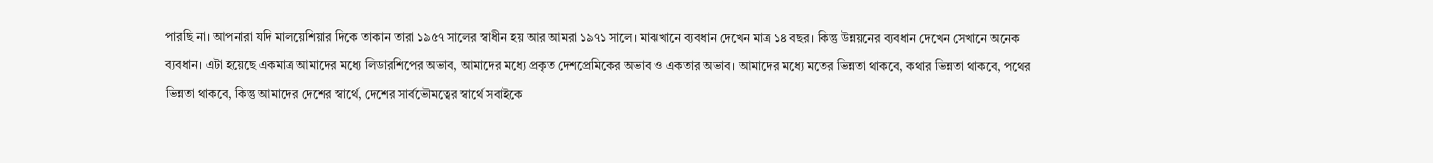পারছি না। আপনারা যদি মালয়েশিয়ার দিকে তাকান তারা ১৯৫৭ সালের স্বাধীন হয় আর আমরা ১৯৭১ সালে। মাঝখানে ব্যবধান দেখেন মাত্র ১৪ বছর। কিন্তু উন্নয়নের ব্যবধান দেখেন সেখানে অনেক ব্যবধান। এটা হয়েছে একমাত্র আমাদের মধ্যে লিডারশিপের অভাব, আমাদের মধ্যে প্রকৃত দেশপ্রেমিকের অভাব ও একতার অভাব। আমাদের মধ্যে মতের ভিন্নতা থাকবে, কথার ভিন্নতা থাকবে, পথের ভিন্নতা থাকবে, কিন্তু আমাদের দেশের স্বার্থে, দেশের সার্বভৌমত্বের স্বার্থে সবাইকে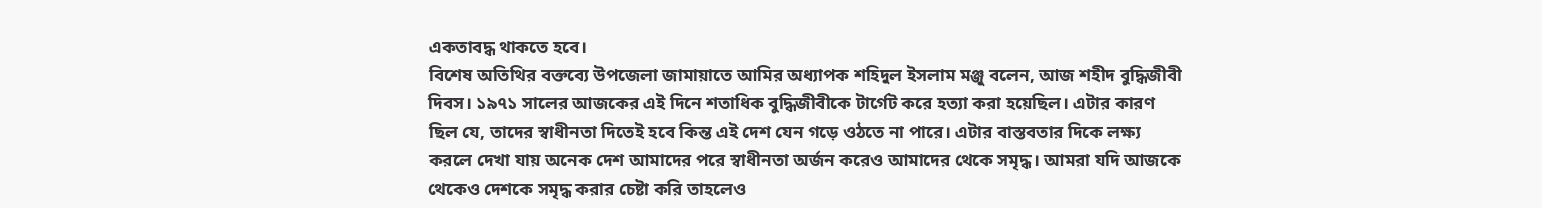একতাবদ্ধ থাকতে হবে।
বিশেষ অতিথির বক্তব্যে উপজেলা জামায়াতে আমির অধ্যাপক শহিদুল ইসলাম মঞ্জু বলেন, আজ শহীদ বুদ্ধিজীবী দিবস। ১৯৭১ সালের আজকের এই দিনে শতাধিক বুদ্ধিজীবীকে টার্গেট করে হত্যা করা হয়েছিল। এটার কারণ ছিল যে, তাদের স্বাধীনতা দিতেই হবে কিন্ত এই দেশ যেন গড়ে ওঠতে না পারে। এটার বাস্তবতার দিকে লক্ষ্য করলে দেখা যায় অনেক দেশ আমাদের পরে স্বাধীনতা অর্জন করেও আমাদের থেকে সমৃদ্ধ। আমরা যদি আজকে থেকেও দেশকে সমৃদ্ধ করার চেষ্টা করি তাহলেও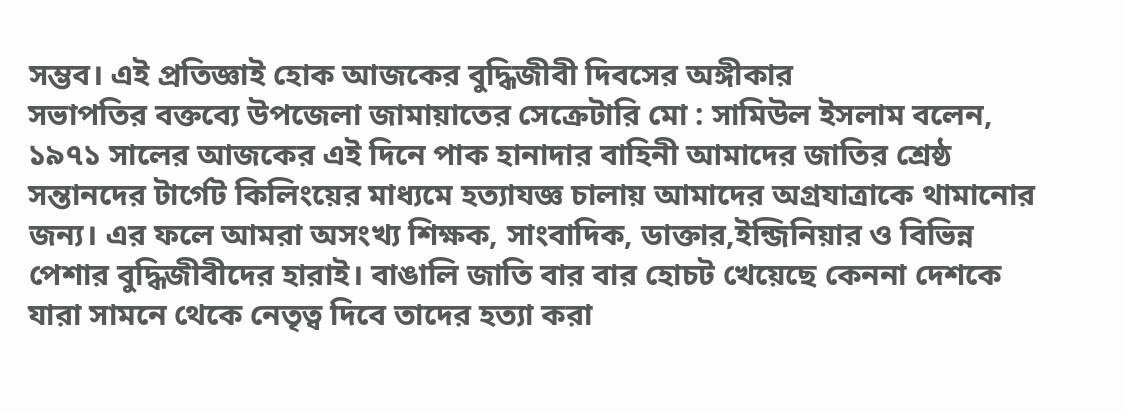সম্ভব। এই প্রতিজ্ঞাই হোক আজকের বুদ্ধিজীবী দিবসের অঙ্গীকার
সভাপতির বক্তব্যে উপজেলা জামায়াতের সেক্রেটারি মো : সামিউল ইসলাম বলেন, ১৯৭১ সালের আজকের এই দিনে পাক হানাদার বাহিনী আমাদের জাতির শ্রেষ্ঠ সন্তানদের টার্গেট কিলিংয়ের মাধ্যমে হত্যাযজ্ঞ চালায় আমাদের অগ্রযাত্রাকে থামানোর জন্য। এর ফলে আমরা অসংখ্য শিক্ষক, সাংবাদিক, ডাক্তার,ইন্জিনিয়ার ও বিভিন্ন পেশার বুদ্ধিজীবীদের হারাই। বাঙালি জাতি বার বার হোচট খেয়েছে কেননা দেশকে যারা সামনে থেকে নেতৃত্ব দিবে তাদের হত্যা করা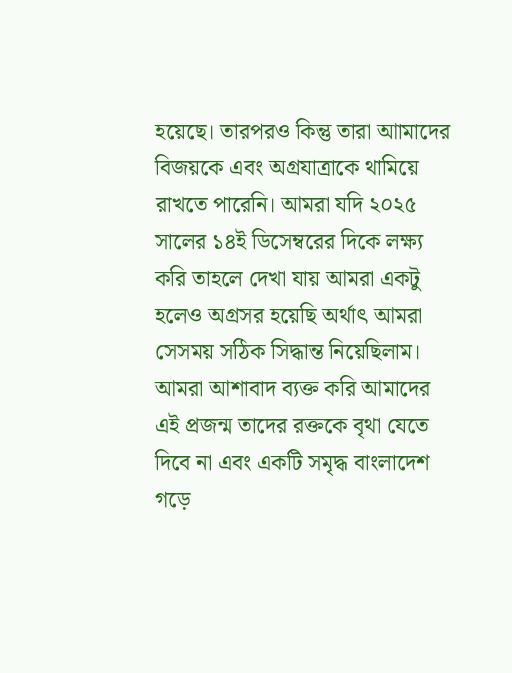হয়েছে। তারপরও কিন্তু তারা আামাদের বিজয়কে এবং অগ্রযাত্রাকে থামিয়ে রাখতে পারেনি। আমরা যদি ২০২৫ সালের ১৪ই ডিসেম্বরের দিকে লক্ষ্য করি তাহলে দেখা যায় আমরা একটু হলেও অগ্রসর হয়েছি অর্থাৎ আমরা সেসময় সঠিক সিদ্ধান্ত নিয়েছিলাম। আমরা আশাবাদ ব্যক্ত করি আমাদের এই প্রজন্ম তাদের রক্তকে বৃথা যেতে দিবে না এবং একটি সমৃদ্ধ বাংলাদেশ গড়ে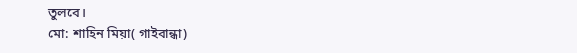তুলবে।
মো: শাহিন মিয়া( গাইবান্ধা)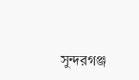সুন্দরগঞ্জ